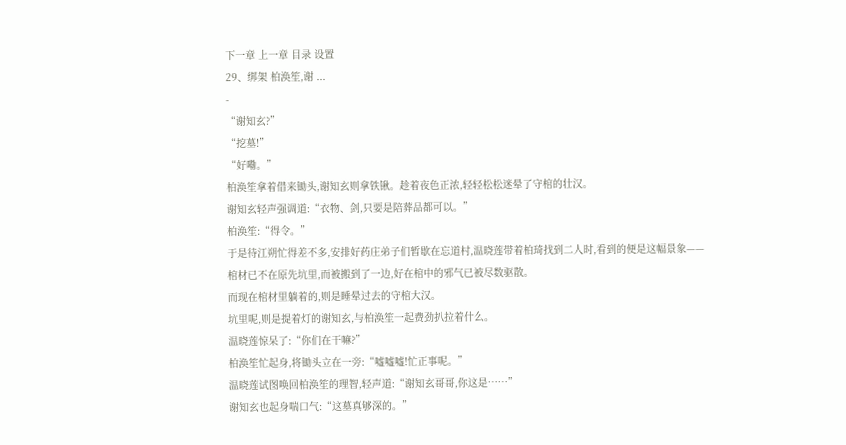下一章 上一章 目录 设置
29、绑架 柏涣笙,谢 ...
-
“谢知玄?”
“挖墓!”
“好嘞。”
柏涣笙拿着借来锄头,谢知玄则拿铁锹。趁着夜色正浓,轻轻松松迷晕了守棺的壮汉。
谢知玄轻声强调道:“衣物、剑,只要是陪葬品都可以。”
柏涣笙:“得令。”
于是待江朔忙得差不多,安排好药庄弟子们暂歇在忘道村,温晓莲带着柏琦找到二人时,看到的便是这幅景象——
棺材已不在原先坑里,而被搬到了一边,好在棺中的邪气已被尽数驱散。
而现在棺材里躺着的,则是睡晕过去的守棺大汉。
坑里呢,则是提着灯的谢知玄,与柏涣笙一起费劲扒拉着什么。
温晓莲惊呆了:“你们在干嘛?”
柏涣笙忙起身,将锄头立在一旁:“嘘嘘嘘!忙正事呢。”
温晓莲试图唤回柏涣笙的理智,轻声道:“谢知玄哥哥,你这是……”
谢知玄也起身喘口气:“这墓真够深的。”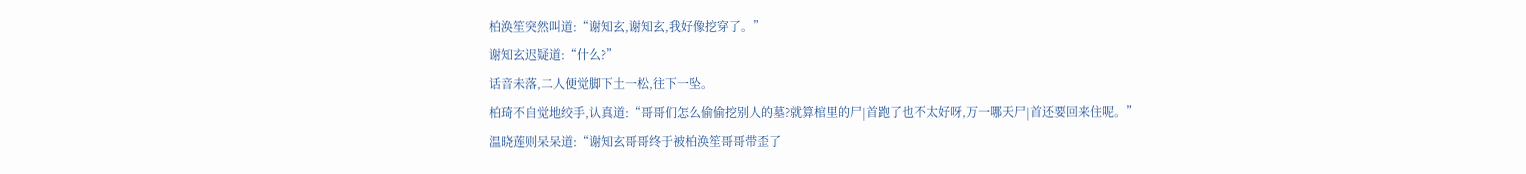柏涣笙突然叫道:“谢知玄,谢知玄,我好像挖穿了。”
谢知玄迟疑道:“什么?”
话音未落,二人便觉脚下土一松,往下一坠。
柏琦不自觉地绞手,认真道:“哥哥们怎么偷偷挖别人的墓?就算棺里的尸|首跑了也不太好呀,万一哪天尸|首还要回来住呢。”
温晓莲则呆呆道:“谢知玄哥哥终于被柏涣笙哥哥带歪了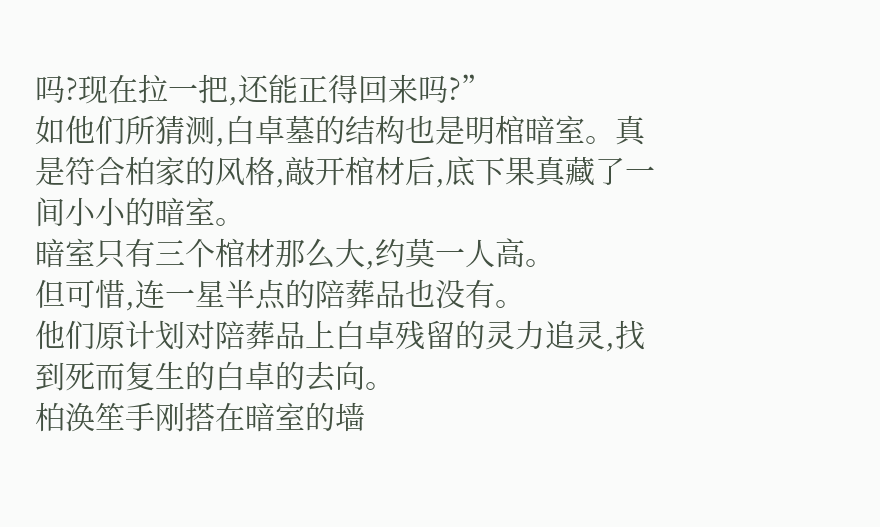吗?现在拉一把,还能正得回来吗?”
如他们所猜测,白卓墓的结构也是明棺暗室。真是符合柏家的风格,敲开棺材后,底下果真藏了一间小小的暗室。
暗室只有三个棺材那么大,约莫一人高。
但可惜,连一星半点的陪葬品也没有。
他们原计划对陪葬品上白卓残留的灵力追灵,找到死而复生的白卓的去向。
柏涣笙手刚搭在暗室的墙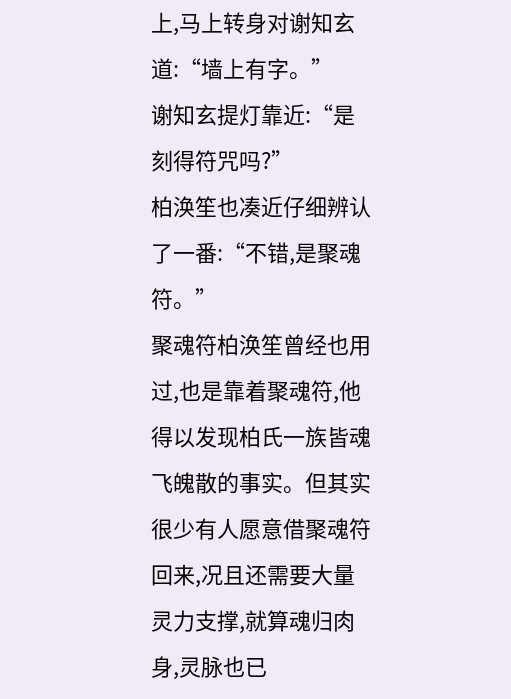上,马上转身对谢知玄道:“墙上有字。”
谢知玄提灯靠近:“是刻得符咒吗?”
柏涣笙也凑近仔细辨认了一番:“不错,是聚魂符。”
聚魂符柏涣笙曾经也用过,也是靠着聚魂符,他得以发现柏氏一族皆魂飞魄散的事实。但其实很少有人愿意借聚魂符回来,况且还需要大量灵力支撑,就算魂归肉身,灵脉也已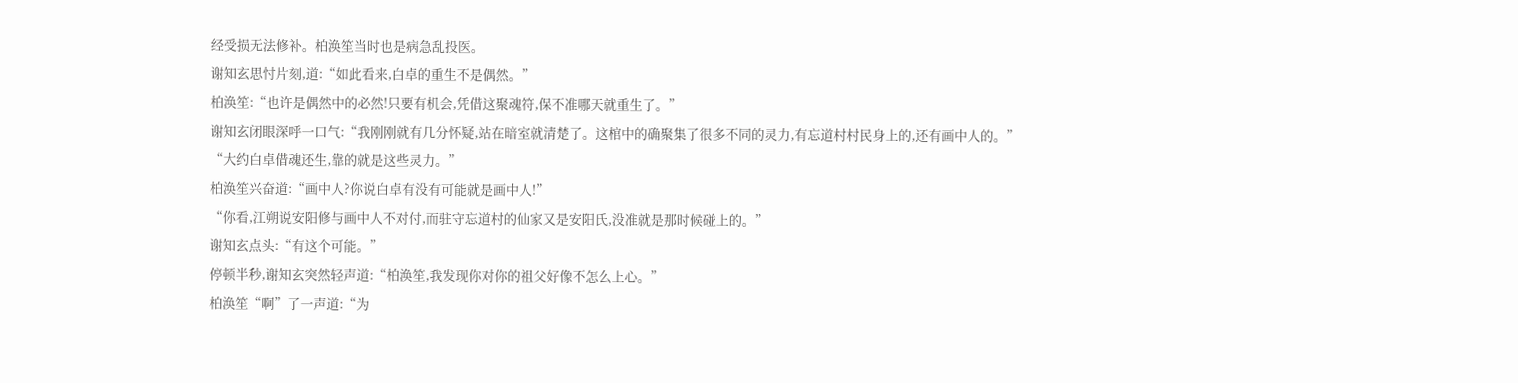经受损无法修补。柏涣笙当时也是病急乱投医。
谢知玄思忖片刻,道:“如此看来,白卓的重生不是偶然。”
柏涣笙:“也许是偶然中的必然!只要有机会,凭借这聚魂符,保不准哪天就重生了。”
谢知玄闭眼深呼一口气:“我刚刚就有几分怀疑,站在暗室就清楚了。这棺中的确聚集了很多不同的灵力,有忘道村村民身上的,还有画中人的。”
“大约白卓借魂还生,靠的就是这些灵力。”
柏涣笙兴奋道:“画中人?你说白卓有没有可能就是画中人!”
“你看,江朔说安阳修与画中人不对付,而驻守忘道村的仙家又是安阳氏,没准就是那时候碰上的。”
谢知玄点头:“有这个可能。”
停顿半秒,谢知玄突然轻声道:“柏涣笙,我发现你对你的祖父好像不怎么上心。”
柏涣笙“啊”了一声道:“为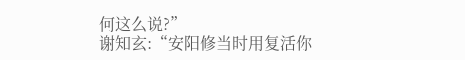何这么说?”
谢知玄:“安阳修当时用复活你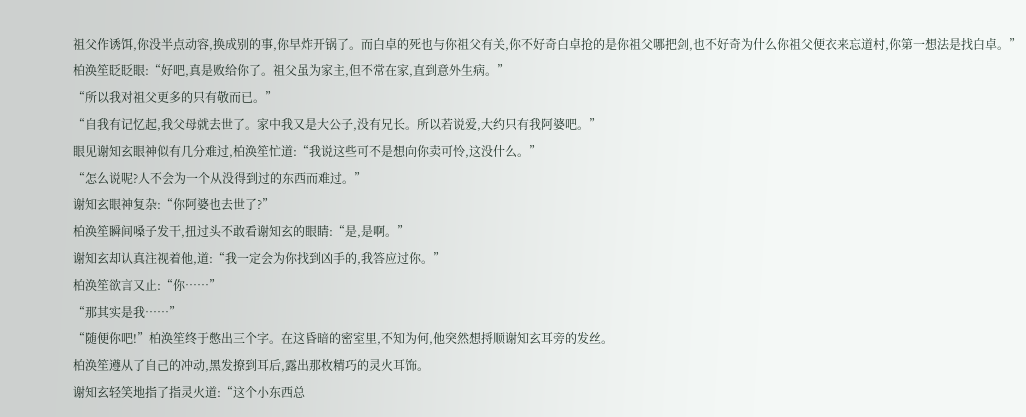祖父作诱饵,你没半点动容,换成别的事,你早炸开锅了。而白卓的死也与你祖父有关,你不好奇白卓抢的是你祖父哪把剑,也不好奇为什么你祖父便衣来忘道村,你第一想法是找白卓。”
柏涣笙眨眨眼:“好吧,真是败给你了。祖父虽为家主,但不常在家,直到意外生病。”
“所以我对祖父更多的只有敬而已。”
“自我有记忆起,我父母就去世了。家中我又是大公子,没有兄长。所以若说爱,大约只有我阿婆吧。”
眼见谢知玄眼神似有几分难过,柏涣笙忙道:“我说这些可不是想向你卖可怜,这没什么。”
“怎么说呢?人不会为一个从没得到过的东西而难过。”
谢知玄眼神复杂:“你阿婆也去世了?”
柏涣笙瞬间嗓子发干,扭过头不敢看谢知玄的眼睛:“是,是啊。”
谢知玄却认真注视着他,道:“我一定会为你找到凶手的,我答应过你。”
柏涣笙欲言又止:“你……”
“那其实是我……”
“随便你吧!”柏涣笙终于憋出三个字。在这昏暗的密室里,不知为何,他突然想捋顺谢知玄耳旁的发丝。
柏涣笙遵从了自己的冲动,黑发撩到耳后,露出那枚精巧的灵火耳饰。
谢知玄轻笑地指了指灵火道:“这个小东西总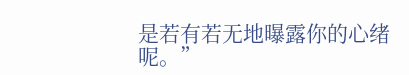是若有若无地曝露你的心绪呢。”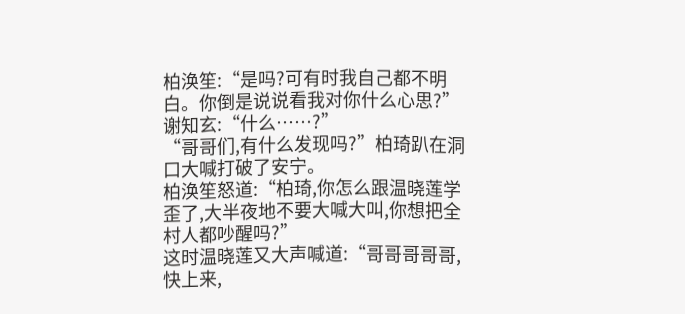柏涣笙:“是吗?可有时我自己都不明白。你倒是说说看我对你什么心思?”
谢知玄:“什么……?”
“哥哥们,有什么发现吗?”柏琦趴在洞口大喊打破了安宁。
柏涣笙怒道:“柏琦,你怎么跟温晓莲学歪了,大半夜地不要大喊大叫,你想把全村人都吵醒吗?”
这时温晓莲又大声喊道:“哥哥哥哥哥,快上来,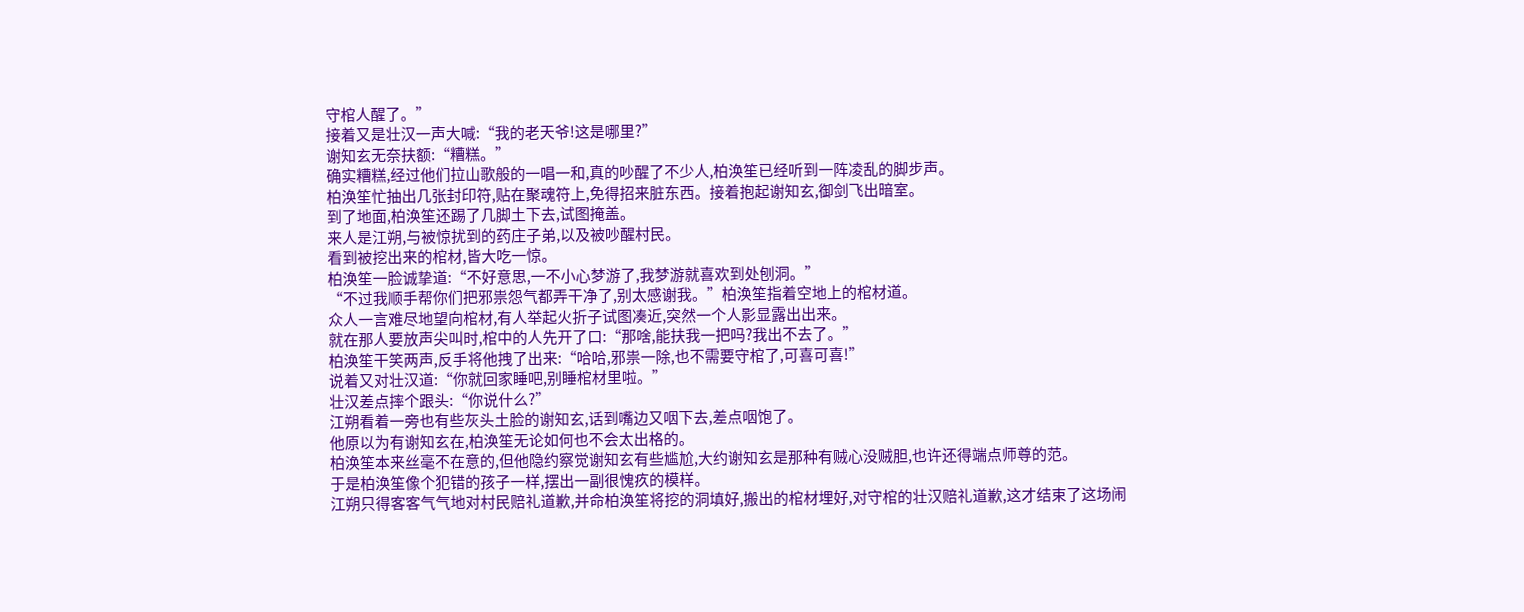守棺人醒了。”
接着又是壮汉一声大喊:“我的老天爷!这是哪里?”
谢知玄无奈扶额:“糟糕。”
确实糟糕,经过他们拉山歌般的一唱一和,真的吵醒了不少人,柏涣笙已经听到一阵凌乱的脚步声。
柏涣笙忙抽出几张封印符,贴在聚魂符上,免得招来脏东西。接着抱起谢知玄,御剑飞出暗室。
到了地面,柏涣笙还踢了几脚土下去,试图掩盖。
来人是江朔,与被惊扰到的药庄子弟,以及被吵醒村民。
看到被挖出来的棺材,皆大吃一惊。
柏涣笙一脸诚挚道:“不好意思,一不小心梦游了,我梦游就喜欢到处刨洞。”
“不过我顺手帮你们把邪祟怨气都弄干净了,别太感谢我。”柏涣笙指着空地上的棺材道。
众人一言难尽地望向棺材,有人举起火折子试图凑近,突然一个人影显露出出来。
就在那人要放声尖叫时,棺中的人先开了口:“那啥,能扶我一把吗?我出不去了。”
柏涣笙干笑两声,反手将他拽了出来:“哈哈,邪祟一除,也不需要守棺了,可喜可喜!”
说着又对壮汉道:“你就回家睡吧,别睡棺材里啦。”
壮汉差点摔个跟头:“你说什么?”
江朔看着一旁也有些灰头土脸的谢知玄,话到嘴边又咽下去,差点咽饱了。
他原以为有谢知玄在,柏涣笙无论如何也不会太出格的。
柏涣笙本来丝毫不在意的,但他隐约察觉谢知玄有些尴尬,大约谢知玄是那种有贼心没贼胆,也许还得端点师尊的范。
于是柏涣笙像个犯错的孩子一样,摆出一副很愧疚的模样。
江朔只得客客气气地对村民赔礼道歉,并命柏涣笙将挖的洞填好,搬出的棺材埋好,对守棺的壮汉赔礼道歉,这才结束了这场闹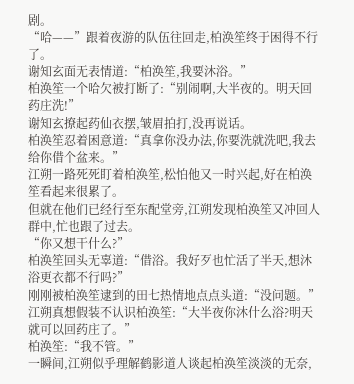剧。
“哈——”跟着夜游的队伍往回走,柏涣笙终于困得不行了。
谢知玄面无表情道:“柏涣笙,我要沐浴。”
柏涣笙一个哈欠被打断了:“别闹啊,大半夜的。明天回药庄洗!”
谢知玄撩起药仙衣摆,皱眉拍打,没再说话。
柏涣笙忍着困意道:“真拿你没办法,你要洗就洗吧,我去给你借个盆来。”
江朔一路死死盯着柏涣笙,松怕他又一时兴起,好在柏涣笙看起来很累了。
但就在他们已经行至东配堂旁,江朔发现柏涣笙又冲回人群中,忙也跟了过去。
“你又想干什么?”
柏涣笙回头无辜道:“借浴。我好歹也忙活了半天,想沐浴更衣都不行吗?”
刚刚被柏涣笙逮到的田七热情地点点头道:“没问题。”
江朔真想假装不认识柏涣笙:“大半夜你沐什么浴?明天就可以回药庄了。”
柏涣笙:“我不管。”
一瞬间,江朔似乎理解鹤影道人谈起柏涣笙淡淡的无奈,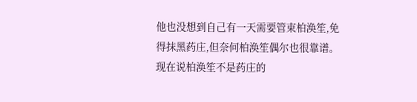他也没想到自己有一天需要管束柏涣笙,免得抹黑药庄,但奈何柏涣笙偶尔也很靠谱。
现在说柏涣笙不是药庄的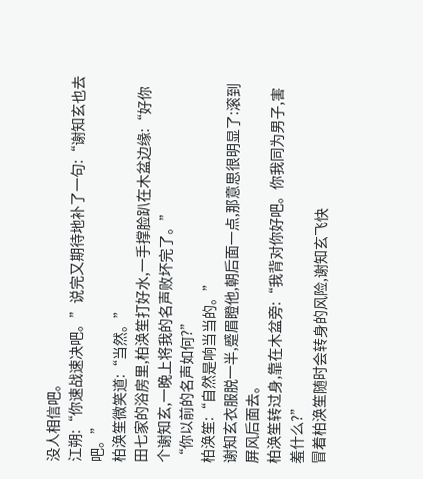没人相信吧。
江朔:“你速战速决吧。”说完又期待地补了一句:“谢知玄也去吧。”
柏涣笙微笑道:“当然。”
田七家的浴房里,柏涣笙打好水,一手撑脸趴在木盆边缘:“好你个谢知玄,一晚上将我的名声败坏完了。”
“你以前的名声如何?”
柏涣笙:“自然是响当当的。”
谢知玄衣服脱一半,蹙眉瞪他,朝后面一点,那意思很明显了:滚到屏风后面去。
柏涣笙转过身,靠在木盆旁:“我背对你好吧。你我同为男子,害羞什么?”
冒着柏涣笙随时会转身的风险,谢知玄飞快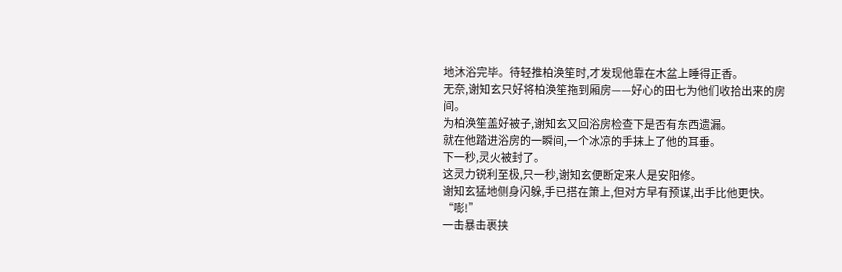地沐浴完毕。待轻推柏涣笙时,才发现他靠在木盆上睡得正香。
无奈,谢知玄只好将柏涣笙拖到厢房——好心的田七为他们收拾出来的房间。
为柏涣笙盖好被子,谢知玄又回浴房检查下是否有东西遗漏。
就在他踏进浴房的一瞬间,一个冰凉的手抹上了他的耳垂。
下一秒,灵火被封了。
这灵力锐利至极,只一秒,谢知玄便断定来人是安阳修。
谢知玄猛地侧身闪躲,手已搭在箫上,但对方早有预谋,出手比他更快。
“嘭!”
一击暴击裹挟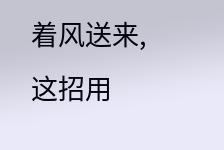着风送来,这招用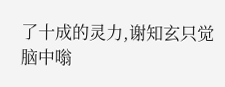了十成的灵力,谢知玄只觉脑中嗡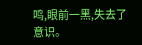鸣,眼前一黑,失去了意识。